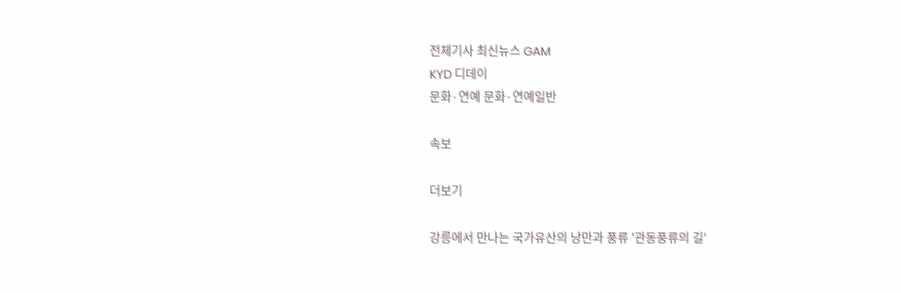전체기사 최신뉴스 GAM
KYD 디데이
문화·연예 문화·연예일반

속보

더보기

강릉에서 만나는 국가유산의 낭만과 풍류 '관동풍류의 길'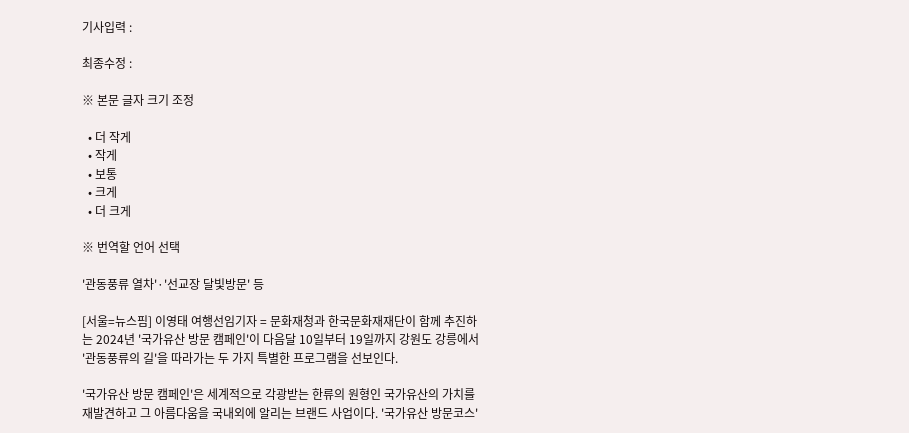기사입력 :

최종수정 :

※ 본문 글자 크기 조정

  • 더 작게
  • 작게
  • 보통
  • 크게
  • 더 크게

※ 번역할 언어 선택

'관동풍류 열차'·'선교장 달빛방문' 등

[서울=뉴스핌] 이영태 여행선임기자 = 문화재청과 한국문화재재단이 함께 추진하는 2024년 '국가유산 방문 캠페인'이 다음달 10일부터 19일까지 강원도 강릉에서 '관동풍류의 길'을 따라가는 두 가지 특별한 프로그램을 선보인다.

'국가유산 방문 캠페인'은 세계적으로 각광받는 한류의 원형인 국가유산의 가치를 재발견하고 그 아름다움을 국내외에 알리는 브랜드 사업이다. '국가유산 방문코스'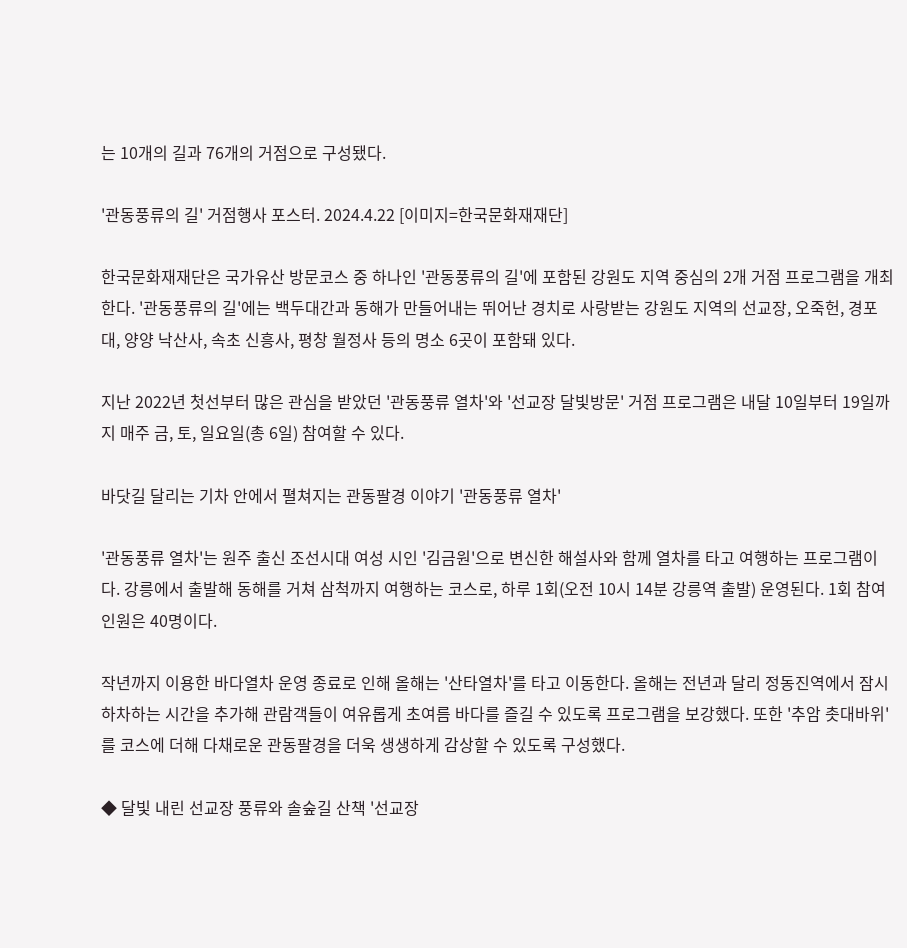는 10개의 길과 76개의 거점으로 구성됐다.

'관동풍류의 길' 거점행사 포스터. 2024.4.22 [이미지=한국문화재재단]

한국문화재재단은 국가유산 방문코스 중 하나인 '관동풍류의 길'에 포함된 강원도 지역 중심의 2개 거점 프로그램을 개최한다. '관동풍류의 길'에는 백두대간과 동해가 만들어내는 뛰어난 경치로 사랑받는 강원도 지역의 선교장, 오죽헌, 경포대, 양양 낙산사, 속초 신흥사, 평창 월정사 등의 명소 6곳이 포함돼 있다.

지난 2022년 첫선부터 많은 관심을 받았던 '관동풍류 열차'와 '선교장 달빛방문' 거점 프로그램은 내달 10일부터 19일까지 매주 금, 토, 일요일(총 6일) 참여할 수 있다.

바닷길 달리는 기차 안에서 펼쳐지는 관동팔경 이야기 '관동풍류 열차'

'관동풍류 열차'는 원주 출신 조선시대 여성 시인 '김금원'으로 변신한 해설사와 함께 열차를 타고 여행하는 프로그램이다. 강릉에서 출발해 동해를 거쳐 삼척까지 여행하는 코스로, 하루 1회(오전 10시 14분 강릉역 출발) 운영된다. 1회 참여 인원은 40명이다.

작년까지 이용한 바다열차 운영 종료로 인해 올해는 '산타열차'를 타고 이동한다. 올해는 전년과 달리 정동진역에서 잠시 하차하는 시간을 추가해 관람객들이 여유롭게 초여름 바다를 즐길 수 있도록 프로그램을 보강했다. 또한 '추암 촛대바위'를 코스에 더해 다채로운 관동팔경을 더욱 생생하게 감상할 수 있도록 구성했다.

◆ 달빛 내린 선교장 풍류와 솔숲길 산책 '선교장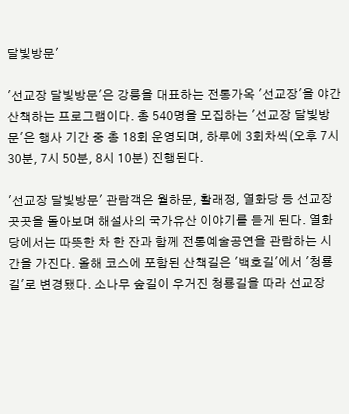달빛방문'

'선교장 달빛방문'은 강릉을 대표하는 전통가옥 '선교장'을 야간 산책하는 프로그램이다. 총 540명을 모집하는 '선교장 달빛방문'은 행사 기간 중 총 18회 운영되며, 하루에 3회차씩(오후 7시 30분, 7시 50분, 8시 10분) 진행된다.

'선교장 달빛방문' 관람객은 월하문, 활래정, 열화당 등 선교장 곳곳을 돌아보며 해설사의 국가유산 이야기를 듣게 된다. 열화당에서는 따뜻한 차 한 잔과 함께 전통예술공연을 관람하는 시간을 가진다. 올해 코스에 포함된 산책길은 '백호길'에서 '청룡길'로 변경됐다. 소나무 숲길이 우거진 청룡길을 따라 선교장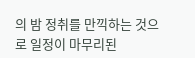의 밤 정취를 만끽하는 것으로 일정이 마무리된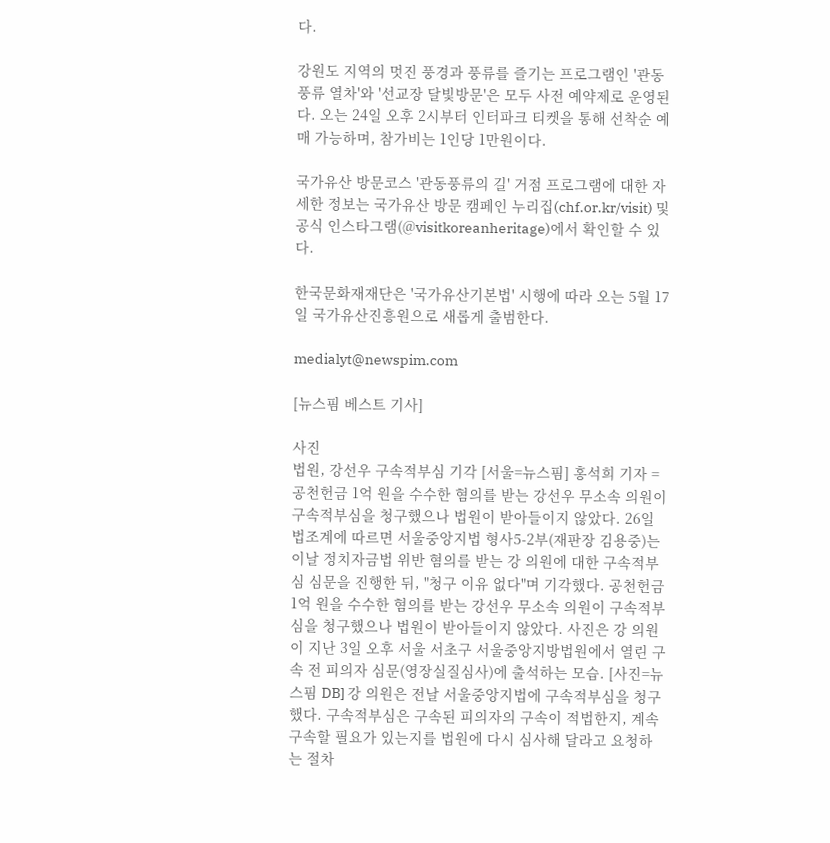다.

강원도 지역의 멋진 풍경과 풍류를 즐기는 프로그램인 '관동풍류 열차'와 '선교장 달빛방문'은 모두 사전 예약제로 운영된다. 오는 24일 오후 2시부터 인터파크 티켓을 통해 선착순 예매 가능하며, 참가비는 1인당 1만원이다.

국가유산 방문코스 '관동풍류의 길' 거점 프로그램에 대한 자세한 정보는 국가유산 방문 캠페인 누리집(chf.or.kr/visit) 및 공식 인스타그램(@visitkoreanheritage)에서 확인할 수 있다.

한국문화재재단은 '국가유산기본법' 시행에 따라 오는 5월 17일 국가유산진흥원으로 새롭게 출범한다.

medialyt@newspim.com

[뉴스핌 베스트 기사]

사진
법원, 강선우 구속적부심 기각 [서울=뉴스핌] 홍석희 기자 = 공천헌금 1억 원을 수수한 혐의를 받는 강선우 무소속 의원이 구속적부심을 청구했으나 법원이 받아들이지 않았다. 26일 법조계에 따르면 서울중앙지법 형사5-2부(재판장 김용중)는 이날 정치자금법 위반 혐의를 받는 강 의원에 대한 구속적부심 심문을 진행한 뒤, "청구 이유 없다"며 기각했다. 공천헌금 1억 원을 수수한 혐의를 받는 강선우 무소속 의원이 구속적부심을 청구했으나 법원이 받아들이지 않았다. 사진은 강 의원이 지난 3일 오후 서울 서초구 서울중앙지방법원에서 열린 구속 전 피의자 심문(영장실질심사)에 출석하는 모습. [사진=뉴스핌 DB] 강 의원은 전날 서울중앙지법에 구속적부심을 청구했다. 구속적부심은 구속된 피의자의 구속이 적법한지, 계속 구속할 필요가 있는지를 법원에 다시 심사해 달라고 요청하는 절차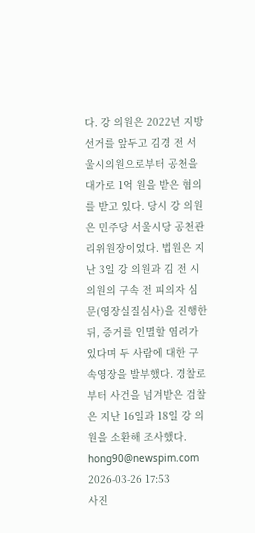다. 강 의원은 2022년 지방선거를 앞두고 김경 전 서울시의원으로부터 공천을 대가로 1억 원을 받은 혐의를 받고 있다. 당시 강 의원은 민주당 서울시당 공천관리위원장이었다. 법원은 지난 3일 강 의원과 김 전 시의원의 구속 전 피의자 심문(영장실질심사)을 진행한 뒤, 증거를 인멸할 염려가 있다며 두 사람에 대한 구속영장을 발부했다. 경찰로부터 사건을 넘겨받은 검찰은 지난 16일과 18일 강 의원을 소환해 조사했다. hong90@newspim.com 2026-03-26 17:53
사진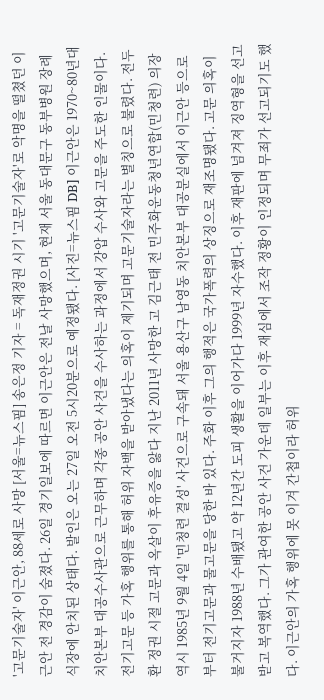'고문기술자' 이근안, 88세로 사망 [서울=뉴스핌] 송은정 기자 = 독재정권 시기 '고문기술자'로 악명을 떨쳤던 이근안 전 경감이 숨졌다. 26일 경기일보에 따르면 이근안은 전날 사망했으며, 현재 서울 동대문구 동부병원 장례식장에 안치된 상태다. 발인은 오는 27일 오전 5시20분으로 예정됐다. [사진=뉴스핌 DB] 이근안은 1970~80년대 치안본부 대공수사관으로 근무하며 각종 공안 사건을 수사하는 과정에서 강압 수사와 고문을 주도한 인물이다. 전기고문 등 가혹 행위를 통해 허위 자백을 받아냈다는 의혹이 제기되며 고문기술자라는 별칭으로 불렸다. 전두환 정권 시절 고문과 옥살이 후유증을 앓다 지난 2011년 사망한 고 김근태 전 민주화운동청년연합(민청련) 의장 역시 1985년 9월 4일 '민청련 결성' 사건으로 구속돼 서울 용산구 남영동 치안본부 대공분실에서 이근안 등으로부터 전기고문과 물고문을 당한 바 있다. 주화 이후 그의 행적은 국가폭력의 상징으로 재조명됐다. 고문 의혹이 불거지자 1988년 수배됐고 약 12년간 도피 생활을 이어가다 1999년 자수했다. 이후 재판에 넘겨져 징역형을 선고받고 복역했다. 그가 관여한 공안 사건 가운데 일부는 이후 재심에서 조작 정황이 인정되며 무죄가 선고되기도 했다. 이근안의 가혹 행위에 못 이겨 간첩이라 허위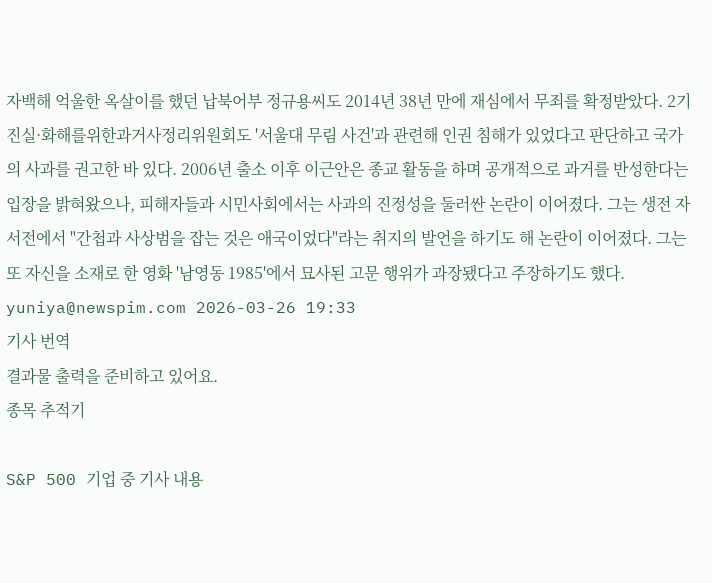자백해 억울한 옥살이를 했던 납북어부 정규용씨도 2014년 38년 만에 재심에서 무죄를 확정받았다. 2기 진실·화해를위한과거사정리위원회도 '서울대 무림 사건'과 관련해 인권 침해가 있었다고 판단하고 국가의 사과를 권고한 바 있다. 2006년 출소 이후 이근안은 종교 활동을 하며 공개적으로 과거를 반성한다는 입장을 밝혀왔으나, 피해자들과 시민사회에서는 사과의 진정성을 둘러싼 논란이 이어졌다. 그는 생전 자서전에서 "간첩과 사상범을 잡는 것은 애국이었다"라는 취지의 발언을 하기도 해 논란이 이어졌다. 그는 또 자신을 소재로 한 영화 '남영동 1985'에서 묘사된 고문 행위가 과장됐다고 주장하기도 했다. yuniya@newspim.com 2026-03-26 19:33
기사 번역
결과물 출력을 준비하고 있어요.
종목 추적기

S&P 500 기업 중 기사 내용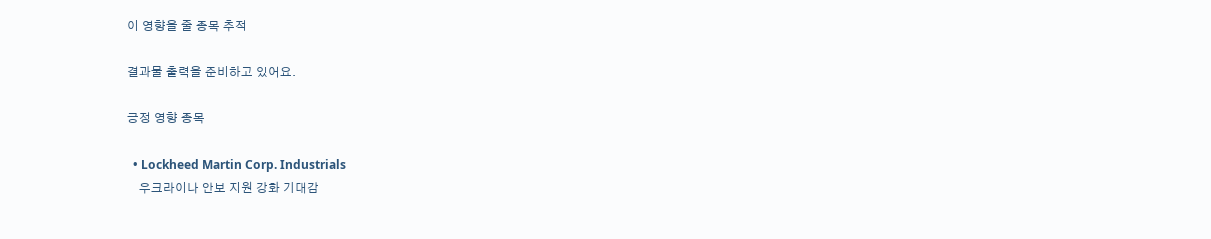이 영향을 줄 종목 추적

결과물 출력을 준비하고 있어요.

긍정 영향 종목

  • Lockheed Martin Corp. Industrials
    우크라이나 안보 지원 강화 기대감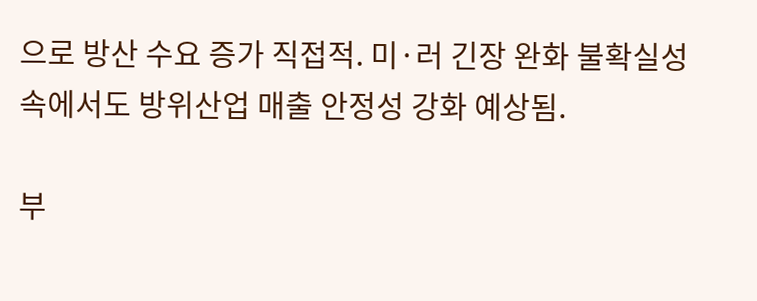으로 방산 수요 증가 직접적. 미·러 긴장 완화 불확실성 속에서도 방위산업 매출 안정성 강화 예상됨.

부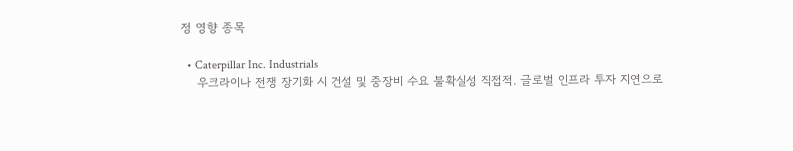정 영향 종목

  • Caterpillar Inc. Industrials
    우크라이나 전쟁 장기화 시 건설 및 중장비 수요 불확실성 직접적. 글로벌 인프라 투자 지연으로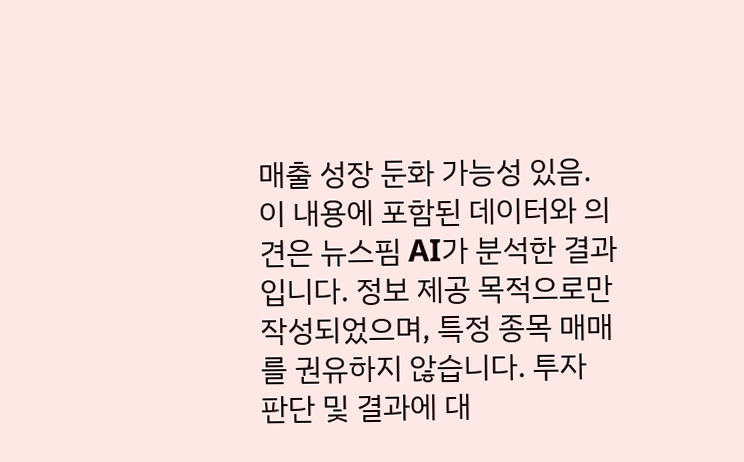매출 성장 둔화 가능성 있음.
이 내용에 포함된 데이터와 의견은 뉴스핌 AI가 분석한 결과입니다. 정보 제공 목적으로만 작성되었으며, 특정 종목 매매를 권유하지 않습니다. 투자 판단 및 결과에 대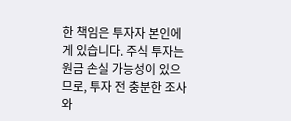한 책임은 투자자 본인에게 있습니다. 주식 투자는 원금 손실 가능성이 있으므로, 투자 전 충분한 조사와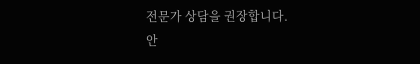전문가 상담을 권장합니다.
안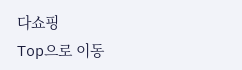다쇼핑
Top으로 이동